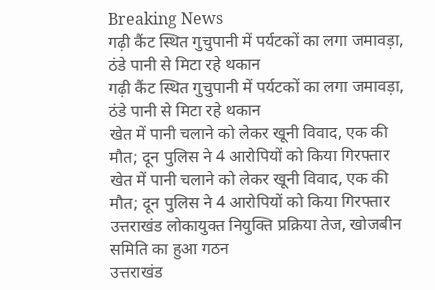Breaking News
गढ़ी कैंट स्थित गुचुपानी में पर्यटकों का लगा जमावड़ा, ठंडे पानी से मिटा रहे थकान
गढ़ी कैंट स्थित गुचुपानी में पर्यटकों का लगा जमावड़ा, ठंडे पानी से मिटा रहे थकान
खेत में पानी चलाने को लेकर खूनी विवाद, एक की मौत; दून पुलिस ने 4 आरोपियों को किया गिरफ्तार
खेत में पानी चलाने को लेकर खूनी विवाद, एक की मौत; दून पुलिस ने 4 आरोपियों को किया गिरफ्तार
उत्तराखंड लोकायुक्त नियुक्ति प्रक्रिया तेज, खोजबीन समिति का हुआ गठन
उत्तराखंड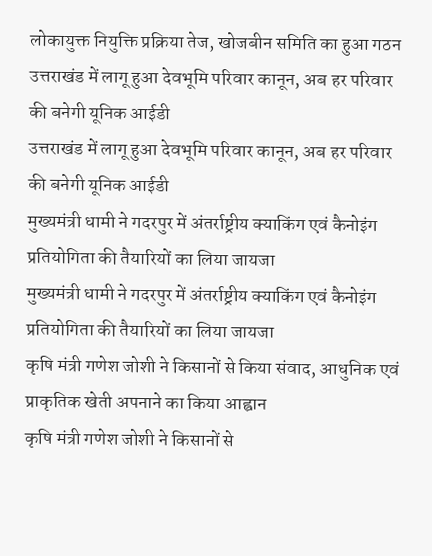लोकायुक्त नियुक्ति प्रक्रिया तेज, खोजबीन समिति का हुआ गठन
उत्तराखंड में लागू हुआ देवभूमि परिवार कानून, अब हर परिवार की बनेगी यूनिक आईडी
उत्तराखंड में लागू हुआ देवभूमि परिवार कानून, अब हर परिवार की बनेगी यूनिक आईडी
मुख्यमंत्री धामी ने गदरपुर में अंतर्राष्ट्रीय क्याकिंग एवं कैनोइंग प्रतियोगिता की तैयारियों का लिया जायजा
मुख्यमंत्री धामी ने गदरपुर में अंतर्राष्ट्रीय क्याकिंग एवं कैनोइंग प्रतियोगिता की तैयारियों का लिया जायजा
कृषि मंत्री गणेश जोशी ने किसानों से किया संवाद, आधुनिक एवं प्राकृतिक खेती अपनाने का किया आह्वान
कृषि मंत्री गणेश जोशी ने किसानों से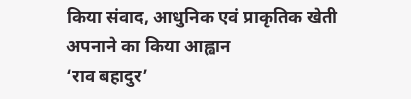किया संवाद, आधुनिक एवं प्राकृतिक खेती अपनाने का किया आह्वान
‘राव बहादुर’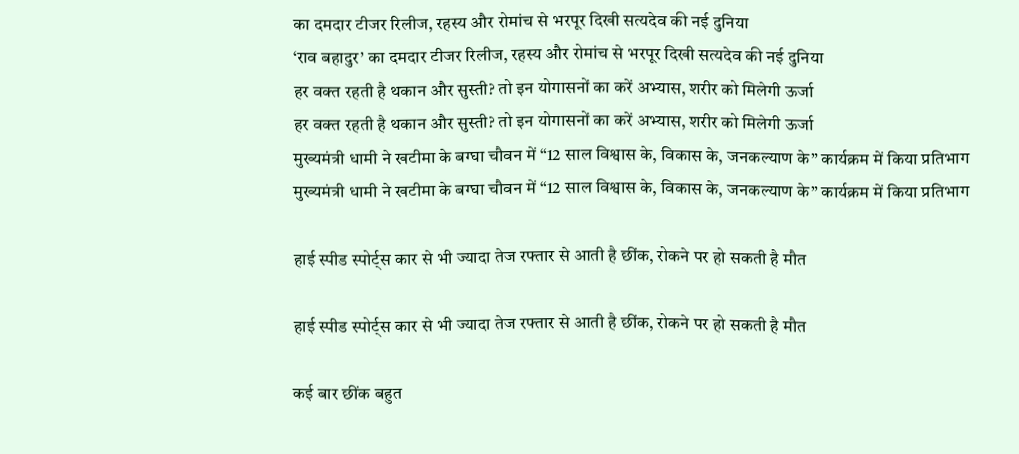का दमदार टीजर रिलीज, रहस्य और रोमांच से भरपूर दिखी सत्यदेव की नई दुनिया
‘राव बहादुर’ का दमदार टीजर रिलीज, रहस्य और रोमांच से भरपूर दिखी सत्यदेव की नई दुनिया
हर वक्त रहती है थकान और सुस्ती? तो इन योगासनों का करें अभ्यास, शरीर को मिलेगी ऊर्जा
हर वक्त रहती है थकान और सुस्ती? तो इन योगासनों का करें अभ्यास, शरीर को मिलेगी ऊर्जा
मुख्यमंत्री धामी ने खटीमा के बग्घा चौवन में “12 साल विश्वास के, विकास के, जनकल्याण के” कार्यक्रम में किया प्रतिभाग
मुख्यमंत्री धामी ने खटीमा के बग्घा चौवन में “12 साल विश्वास के, विकास के, जनकल्याण के” कार्यक्रम में किया प्रतिभाग

हाई स्पीड स्पोर्ट्स कार से भी ज्यादा तेज रफ्तार से आती है छींक, रोकने पर हो सकती है मौत

हाई स्पीड स्पोर्ट्स कार से भी ज्यादा तेज रफ्तार से आती है छींक, रोकने पर हो सकती है मौत

कई बार छींक बहुत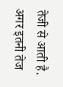तेजी से आती है. अगर इतनी तेज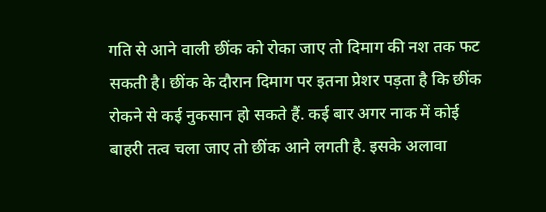गति से आने वाली छींक को रोका जाए तो दिमाग की नश तक फट सकती है। छींक के दौरान दिमाग पर इतना प्रेशर पड़ता है कि छींक रोकने से कई नुकसान हो सकते हैं. कई बार अगर नाक में कोई बाहरी तत्व चला जाए तो छींक आने लगती है. इसके अलावा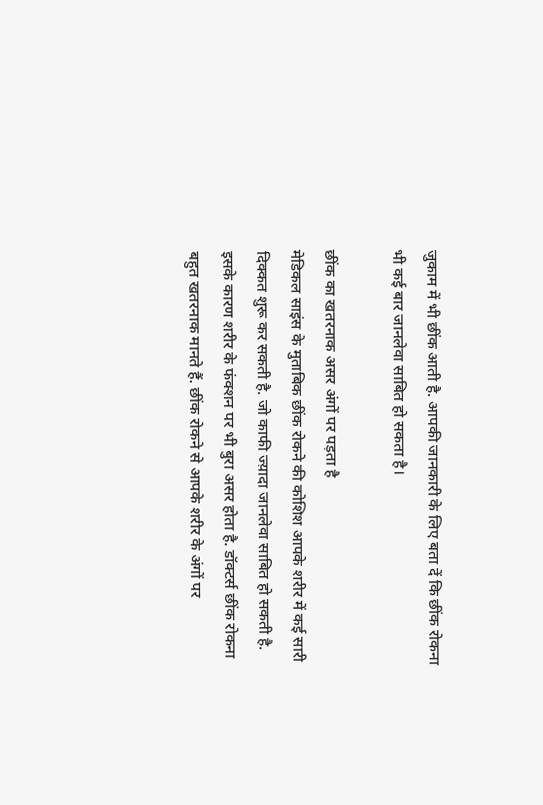जुकाम में भी छींक आती है. आपकी जानकारी के लिए बता दें कि छींक रोकना भी कई बार जानलेवा साबित हो सकता है।

छींक का खतरनाक असर अंगों पर पड़ता है
मेडिकल साइंस के मुताबिक छींक रोकने की कोशिश आपके शरीर में कई सारी दिक्कत शुरू कर सकती है. जो काफी ज्य़ादा जानलेवा साबित हो सकती है. इसके कारण शरीर के फंक्शन पर भी बुरा असर होता है. डॉक्टर्स छींक रोकना बहुत खतरनाक मानते हैं. छींक रोकने से आपके शरीर के अंगों पर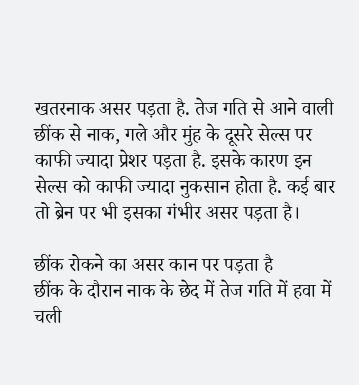खतरनाक असर पड़ता है. तेज गति से आने वाली छींक से नाक, गले और मुंह के दूसरे सेल्स पर काफी ज्यादा प्रेशर पड़ता है. इसके कारण इन सेल्स को काफी ज्यादा नुकसान होता है. कई बार तो ब्रेन पर भी इसका गंभीर असर पड़ता है।

छींक रोकने का असर कान पर पड़ता है
छींक के दौरान नाक के छेद में तेज गति में हवा में चली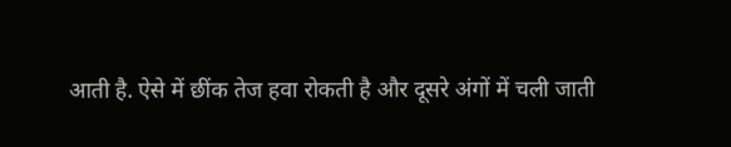आती है. ऐसे में छींक तेज हवा रोकती है और दूसरे अंगों में चली जाती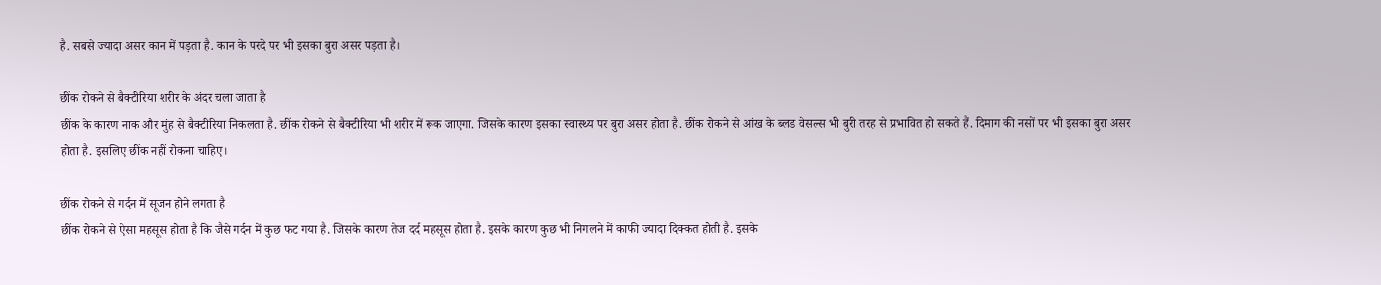है. सबसे ज्यादा असर कान में पड़ता है. कान के परदे पर भी इसका बुरा असर पड़ता है।

छींक रोकने से बैक्टीरिया शरीर के अंदर चला जाता है
छींक के कारण नाक और मुंह से बैक्टीरिया निकलता है. छींक रोकने से बैक्टीरिया भी शरीर में रूक जाएगा. जिसके कारण इसका स्वास्थ्य पर बुरा असर होता है. छींक रोकने से आंख के ब्लड वेसल्स भी बुरी तरह से प्रभावित हो सकते हैं. दिमाग की नसों पर भी इसका बुरा असर होता है. इसलिए छींक नहीं रोकना चाहिए।

छींक रोकने से गर्दन में सूजन होने लगता है
छींक रोकने से ऐसा महसूस होता है कि जैसे गर्दन में कुछ फट गया है. जिसके कारण तेज दर्द महसूस होता है. इसके कारण कुछ भी निगलने में काफी ज्यादा दिक्कत होती है. इसके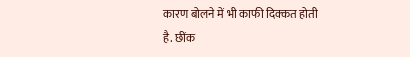कारण बोलने में भी काफी दिक्कत होती है. छींक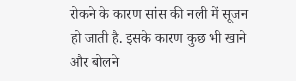रोकने के कारण सांस की नली में सूजन हो जाती है. इसके कारण कुछ भी खाने और बोलने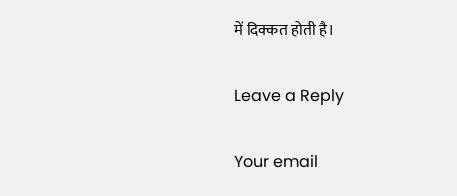में दिक्कत होती है।

Leave a Reply

Your email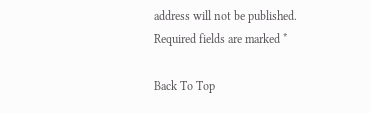address will not be published. Required fields are marked *

Back To Top